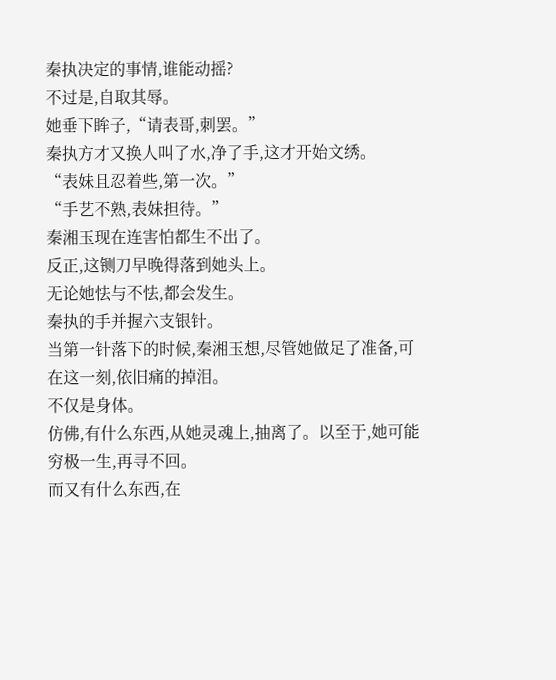秦执决定的事情,谁能动摇?
不过是,自取其辱。
她垂下眸子,“请表哥,刺罢。”
秦执方才又换人叫了水,净了手,这才开始文绣。
“表妹且忍着些,第一次。”
“手艺不熟,表妹担待。”
秦湘玉现在连害怕都生不出了。
反正,这铡刀早晚得落到她头上。
无论她怯与不怯,都会发生。
秦执的手并握六支银针。
当第一针落下的时候,秦湘玉想,尽管她做足了准备,可在这一刻,依旧痛的掉泪。
不仅是身体。
仿佛,有什么东西,从她灵魂上,抽离了。以至于,她可能穷极一生,再寻不回。
而又有什么东西,在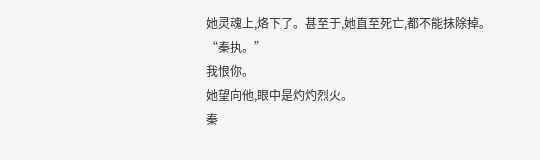她灵魂上,烙下了。甚至于,她直至死亡,都不能抹除掉。
“秦执。”
我恨你。
她望向他,眼中是灼灼烈火。
秦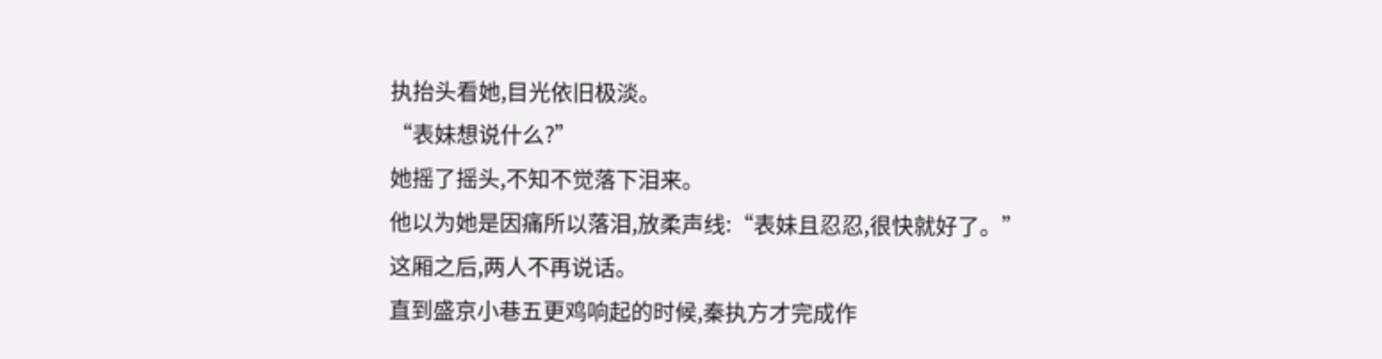执抬头看她,目光依旧极淡。
“表妹想说什么?”
她摇了摇头,不知不觉落下泪来。
他以为她是因痛所以落泪,放柔声线:“表妹且忍忍,很快就好了。”
这厢之后,两人不再说话。
直到盛京小巷五更鸡响起的时候,秦执方才完成作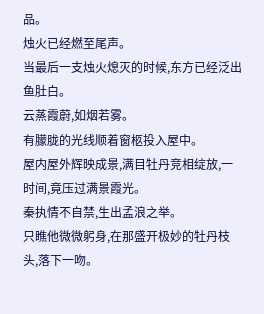品。
烛火已经燃至尾声。
当最后一支烛火熄灭的时候,东方已经泛出鱼肚白。
云蒸霞蔚,如烟若雾。
有朦胧的光线顺着窗柩投入屋中。
屋内屋外辉映成景,满目牡丹竞相绽放,一时间,竟压过满景霞光。
秦执情不自禁,生出孟浪之举。
只瞧他微微躬身,在那盛开极妙的牡丹枝头,落下一吻。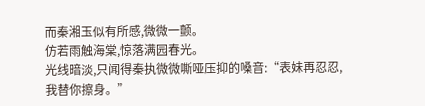而秦湘玉似有所感,微微一颤。
仿若雨触海棠,惊落满园春光。
光线暗淡,只闻得秦执微微嘶哑压抑的嗓音:“表妹再忍忍,我替你擦身。”